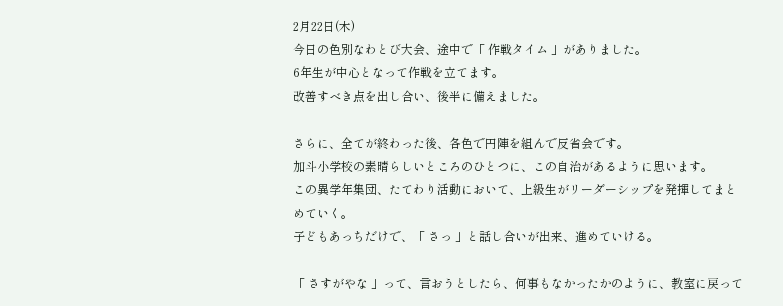2月22日(木)
今日の色別なわとび大会、途中で「 作戦タイム 」がありました。
6年生が中心となって作戦を立てます。
改善すべき点を出し合い、後半に備えました。

さらに、全てが終わった後、各色で円陣を組んで反省会です。
加斗小学校の素晴らしいところのひとつに、この自治があるように思います。
この異学年集団、たてわり活動において、上級生がリーダーシップを発揮してまとめていく。
子どもあっちだけで、「 さっ 」と話し合いが出来、進めていける。

「 さすがやな 」って、言おうとしたら、何事もなかったかのように、教室に戻って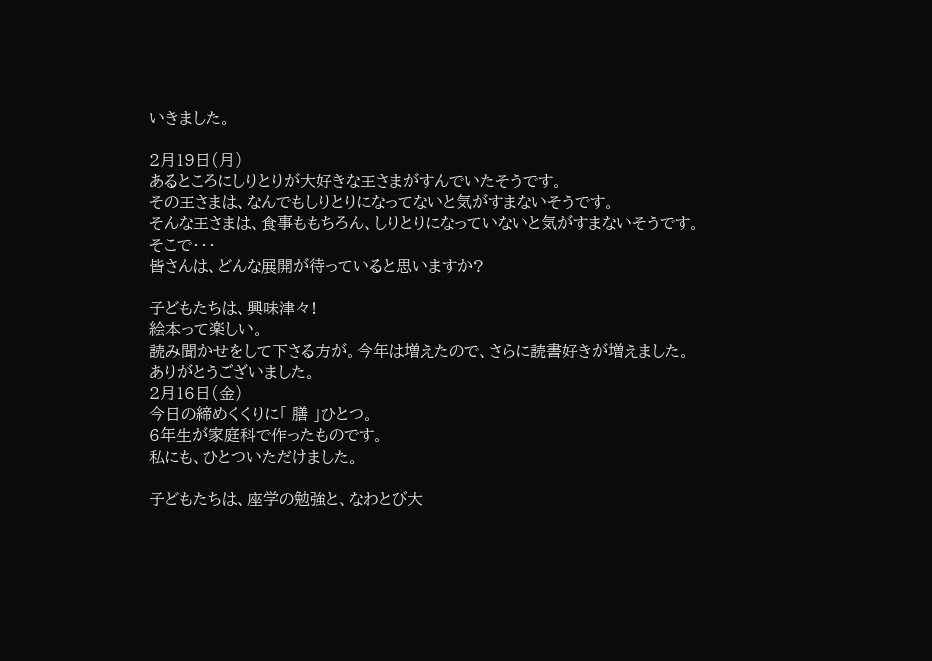いきました。

2月19日(月)
あるところにしりとりが大好きな王さまがすんでいたそうです。
その王さまは、なんでもしりとりになってないと気がすまないそうです。
そんな王さまは、食事ももちろん、しりとりになっていないと気がすまないそうです。
そこで・・・
皆さんは、どんな展開が待っていると思いますか?

子どもたちは、興味津々!
絵本って楽しい。
読み聞かせをして下さる方が。今年は増えたので、さらに読書好きが増えました。
ありがとうございました。
2月16日(金)
今日の締めくくりに「 膳 」ひとつ。
6年生が家庭科で作ったものです。
私にも、ひとついただけました。

子どもたちは、座学の勉強と、なわとび大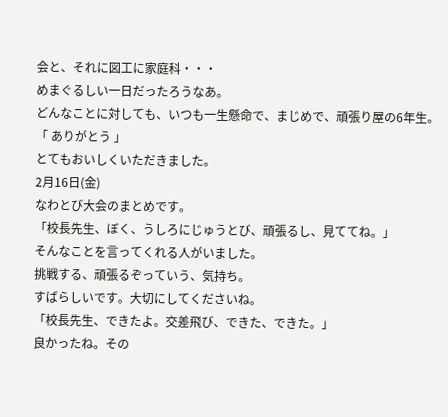会と、それに図工に家庭科・・・
めまぐるしい一日だったろうなあ。
どんなことに対しても、いつも一生懸命で、まじめで、頑張り屋の6年生。
「 ありがとう 」
とてもおいしくいただきました。
2月16日(金)
なわとび大会のまとめです。
「校長先生、ぼく、うしろにじゅうとび、頑張るし、見ててね。」
そんなことを言ってくれる人がいました。
挑戦する、頑張るぞっていう、気持ち。
すばらしいです。大切にしてくださいね。
「校長先生、できたよ。交差飛び、できた、できた。」
良かったね。その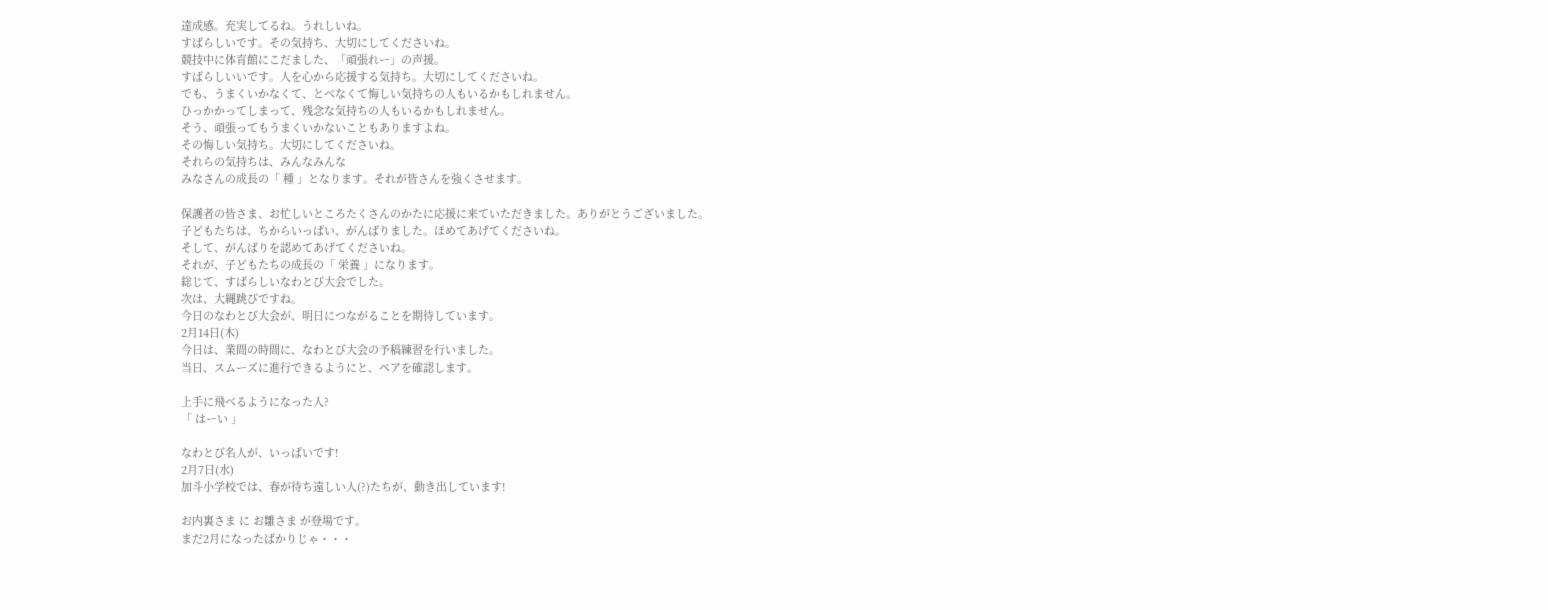達成感。充実してるね。うれしいね。
すばらしいです。その気持ち、大切にしてくださいね。
競技中に体育館にこだました、「頑張れー」の声援。
すばらしいいです。人を心から応援する気持ち。大切にしてくださいね。
でも、うまくいかなくて、とべなくて悔しい気持ちの人もいるかもしれません。
ひっかかってしまって、残念な気持ちの人もいるかもしれません。
そう、頑張ってもうまくいかないこともありますよね。
その悔しい気持ち。大切にしてくださいね。
それらの気持ちは、みんなみんな
みなさんの成長の「 種 」となります。それが皆さんを強くさせます。

保護者の皆さま、お忙しいところたくさんのかたに応援に来ていただきました。ありがとうございました。
子どもたちは、ちからいっぱい、がんばりました。ほめてあげてくださいね。
そして、がんばりを認めてあげてくださいね。
それが、子どもたちの成長の「 栄養 」になります。
総じて、すばらしいなわとび大会でした。
次は、大縄跳びですね。
今日のなわとび大会が、明日につながることを期待しています。
2月14日(木)
今日は、業間の時間に、なわとび大会の予稿練習を行いました。
当日、スムーズに進行できるようにと、ペアを確認します。

上手に飛べるようになった人?
「 はーい 」

なわとび名人が、いっぱいです!
2月7日(水)
加斗小学校では、春が待ち遠しい人(?)たちが、動き出しています!

お内裏さま に お雛さま が登場です。
まだ2月になったばかりじゃ・・・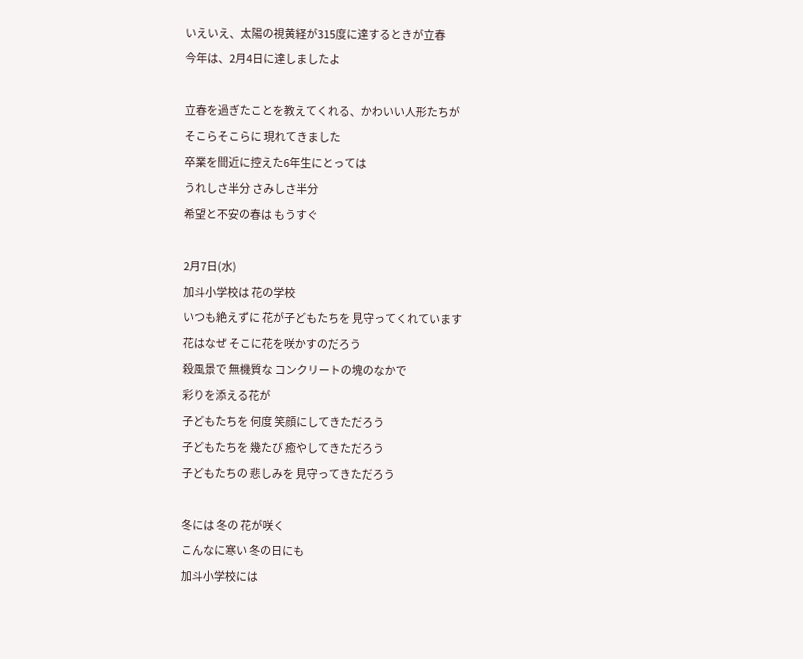いえいえ、太陽の視黄経が315度に達するときが立春
今年は、2月4日に達しましたよ

立春を過ぎたことを教えてくれる、かわいい人形たちが
そこらそこらに 現れてきました
卒業を間近に控えた6年生にとっては
うれしさ半分 さみしさ半分
希望と不安の春は もうすぐ

2月7日(水)
加斗小学校は 花の学校
いつも絶えずに 花が子どもたちを 見守ってくれています
花はなぜ そこに花を咲かすのだろう
殺風景で 無機質な コンクリートの塊のなかで
彩りを添える花が
子どもたちを 何度 笑顔にしてきただろう
子どもたちを 幾たび 癒やしてきただろう
子どもたちの 悲しみを 見守ってきただろう

冬には 冬の 花が咲く
こんなに寒い 冬の日にも
加斗小学校には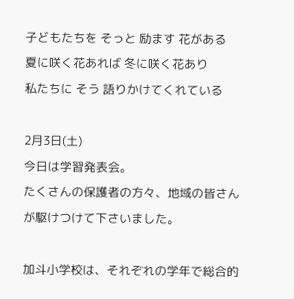子どもたちを そっと 励ます 花がある
夏に咲く花あれば 冬に咲く花あり
私たちに そう 語りかけてくれている

2月3日(土)
今日は学習発表会。
たくさんの保護者の方々、地域の皆さんが駆けつけて下さいました。

加斗小学校は、それぞれの学年で総合的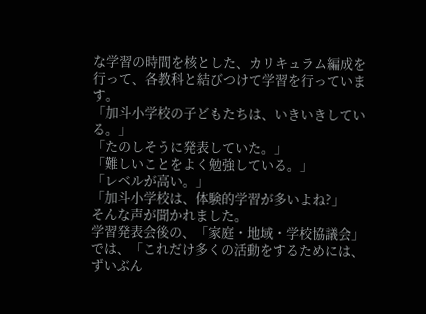な学習の時間を核とした、カリキュラム編成を行って、各教科と結びつけて学習を行っています。
「加斗小学校の子どもたちは、いきいきしている。」
「たのしそうに発表していた。」
「難しいことをよく勉強している。」
「レベルが高い。」
「加斗小学校は、体験的学習が多いよね?」
そんな声が聞かれました。
学習発表会後の、「家庭・地域・学校協議会」では、「これだけ多くの活動をするためには、ずいぶん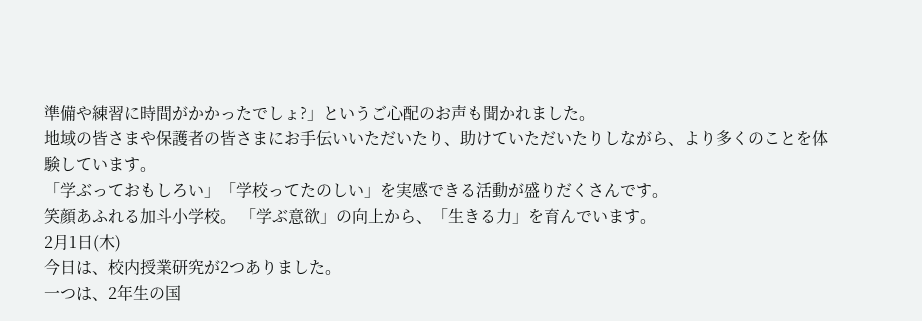準備や練習に時間がかかったでしょ?」というご心配のお声も聞かれました。
地域の皆さまや保護者の皆さまにお手伝いいただいたり、助けていただいたりしながら、より多くのことを体験しています。
「学ぶっておもしろい」「学校ってたのしい」を実感できる活動が盛りだくさんです。
笑顔あふれる加斗小学校。 「学ぶ意欲」の向上から、「生きる力」を育んでいます。
2月1日(木)
今日は、校内授業研究が2つありました。
一つは、2年生の国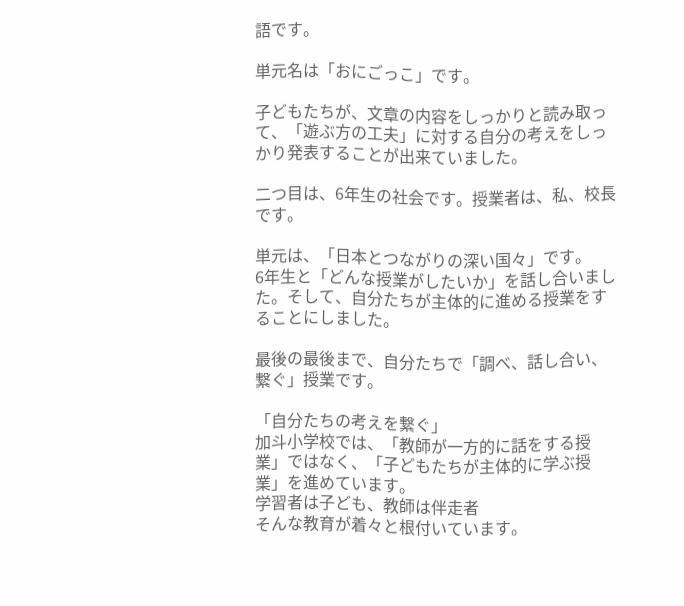語です。

単元名は「おにごっこ」です。

子どもたちが、文章の内容をしっかりと読み取って、「遊ぶ方の工夫」に対する自分の考えをしっかり発表することが出来ていました。

二つ目は、6年生の社会です。授業者は、私、校長です。

単元は、「日本とつながりの深い国々」です。
6年生と「どんな授業がしたいか」を話し合いました。そして、自分たちが主体的に進める授業をすることにしました。

最後の最後まで、自分たちで「調べ、話し合い、繋ぐ」授業です。

「自分たちの考えを繋ぐ」
加斗小学校では、「教師が一方的に話をする授業」ではなく、「子どもたちが主体的に学ぶ授業」を進めています。
学習者は子ども、教師は伴走者
そんな教育が着々と根付いています。